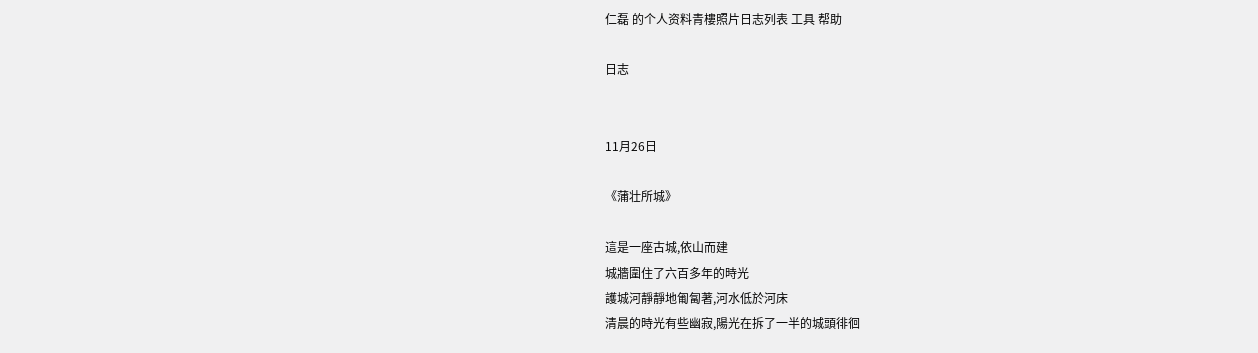仁磊 的个人资料青樓照片日志列表 工具 帮助

日志


11月26日

《蒲壮所城》

這是一座古城,依山而建
城牆圍住了六百多年的時光
護城河靜靜地匍匐著,河水低於河床
清晨的時光有些幽寂,陽光在拆了一半的城頭徘徊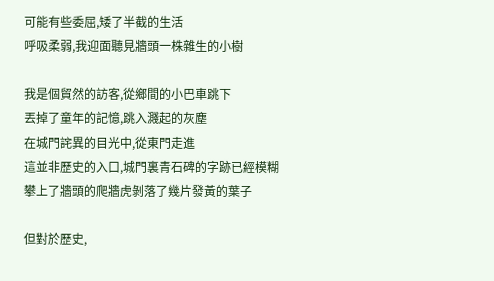可能有些委屈,矮了半截的生活
呼吸柔弱,我迎面聽見牆頭一株雜生的小樹

我是個貿然的訪客,從鄉間的小巴車跳下
丟掉了童年的記憶,跳入濺起的灰塵
在城門詫異的目光中,從東門走進
這並非歷史的入口,城門裏青石碑的字跡已經模糊
攀上了牆頭的爬牆虎剝落了幾片發黃的葉子

但對於歷史,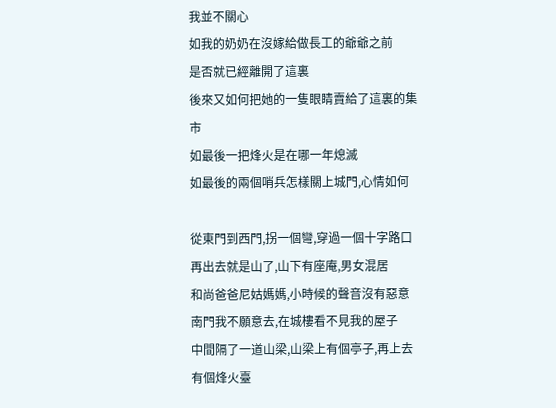我並不關心
如我的奶奶在沒嫁給做長工的爺爺之前
是否就已經離開了這裏
後來又如何把她的一隻眼睛賣給了這裏的集市
如最後一把烽火是在哪一年熄滅
如最後的兩個哨兵怎樣關上城門,心情如何

從東門到西門,拐一個彎,穿過一個十字路口
再出去就是山了,山下有座庵,男女混居
和尚爸爸尼姑媽媽,小時候的聲音沒有惡意
南門我不願意去,在城樓看不見我的屋子
中間隔了一道山梁,山梁上有個亭子,再上去有個烽火臺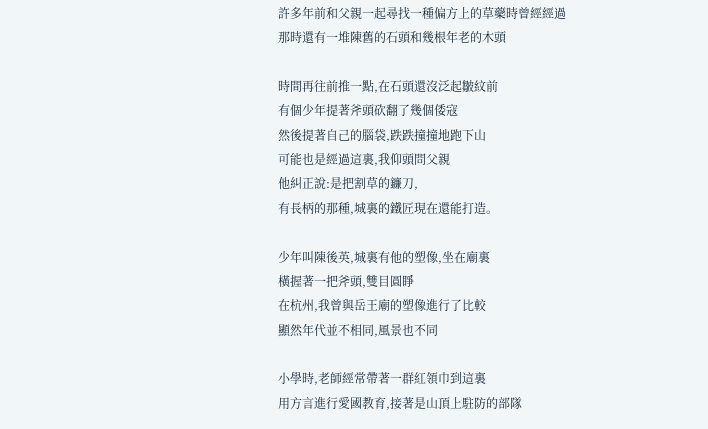許多年前和父親一起尋找一種偏方上的草藥時曾經經過
那時還有一堆陳舊的石頭和幾根年老的木頭

時間再往前推一點,在石頭還沒泛起皺紋前
有個少年提著斧頭砍翻了幾個倭寇
然後提著自己的腦袋,跌跌撞撞地跑下山
可能也是經過這裏,我仰頭問父親
他糾正說:是把割草的鐮刀,
有長柄的那種,城裏的鐵匠現在還能打造。

少年叫陳後英,城裏有他的塑像,坐在廟裏
橫握著一把斧頭,雙目圓睜
在杭州,我曾與岳王廟的塑像進行了比較
顯然年代並不相同,風景也不同

小學時,老師經常帶著一群紅領巾到這裏
用方言進行愛國教育,接著是山頂上駐防的部隊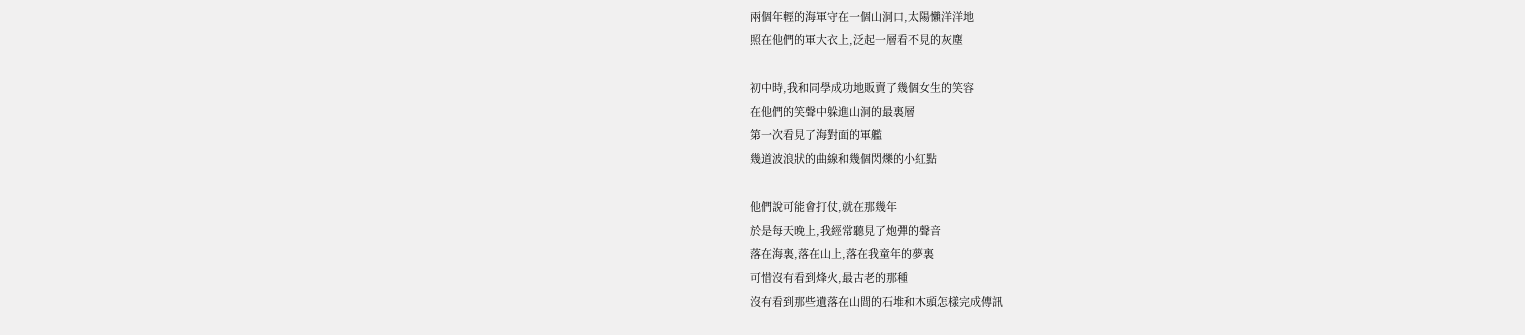兩個年輕的海軍守在一個山洞口,太陽懶洋洋地
照在他們的軍大衣上,泛起一層看不見的灰塵

初中時,我和同學成功地販賣了幾個女生的笑容
在他們的笑聲中躲進山洞的最裏層
第一次看見了海對面的軍艦
幾道波浪狀的曲線和幾個閃爍的小紅點

他們說可能會打仗,就在那幾年
於是每天晚上,我經常聽見了炮彈的聲音
落在海裏,落在山上,落在我童年的夢裏
可惜沒有看到烽火,最古老的那種
沒有看到那些遺落在山間的石堆和木頭怎樣完成傳訊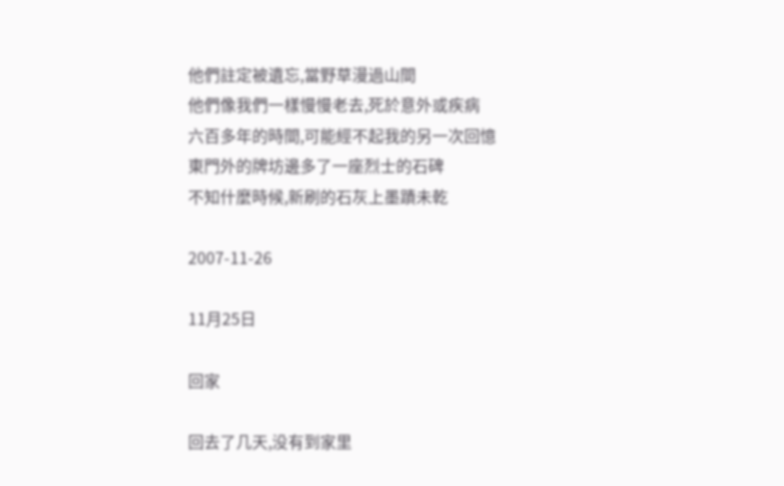他們註定被遺忘,當野草漫過山間
他們像我們一樣慢慢老去,死於意外或疾病
六百多年的時間,可能經不起我的另一次回憶
東門外的牌坊邊多了一座烈士的石碑
不知什麼時候,新刷的石灰上墨蹟未乾

2007-11-26

11月25日

回家

回去了几天,没有到家里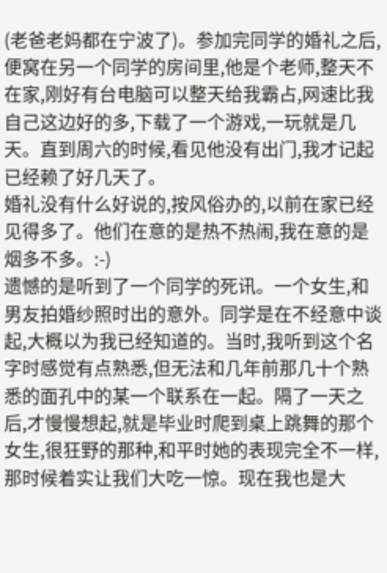(老爸老妈都在宁波了)。参加完同学的婚礼之后,便窝在另一个同学的房间里,他是个老师,整天不在家,刚好有台电脑可以整天给我霸占,网速比我自己这边好的多,下载了一个游戏,一玩就是几天。直到周六的时候,看见他没有出门,我才记起已经赖了好几天了。
婚礼没有什么好说的,按风俗办的,以前在家已经见得多了。他们在意的是热不热闹,我在意的是烟多不多。:-)
遗憾的是听到了一个同学的死讯。一个女生,和男友拍婚纱照时出的意外。同学是在不经意中谈起,大概以为我已经知道的。当时,我听到这个名字时感觉有点熟悉,但无法和几年前那几十个熟悉的面孔中的某一个联系在一起。隔了一天之后,才慢慢想起,就是毕业时爬到桌上跳舞的那个女生,很狂野的那种,和平时她的表现完全不一样,那时候着实让我们大吃一惊。现在我也是大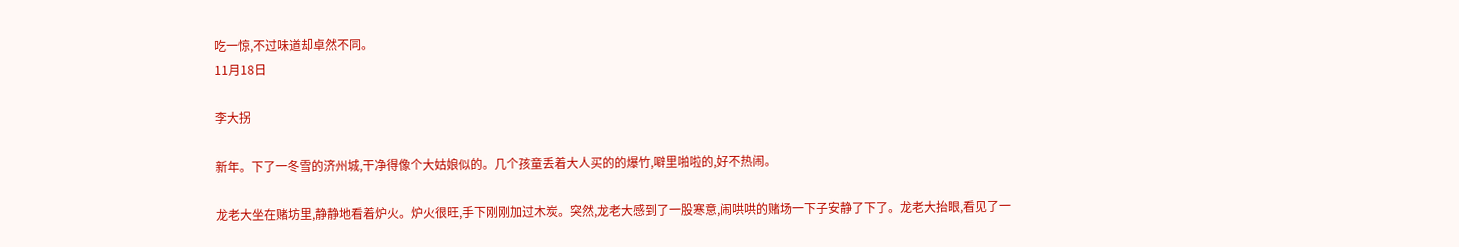吃一惊,不过味道却卓然不同。
11月18日

李大拐

新年。下了一冬雪的济州城,干净得像个大姑娘似的。几个孩童丢着大人买的的爆竹,噼里啪啦的,好不热闹。

龙老大坐在赌坊里,静静地看着炉火。炉火很旺,手下刚刚加过木炭。突然,龙老大感到了一股寒意,闹哄哄的赌场一下子安静了下了。龙老大抬眼,看见了一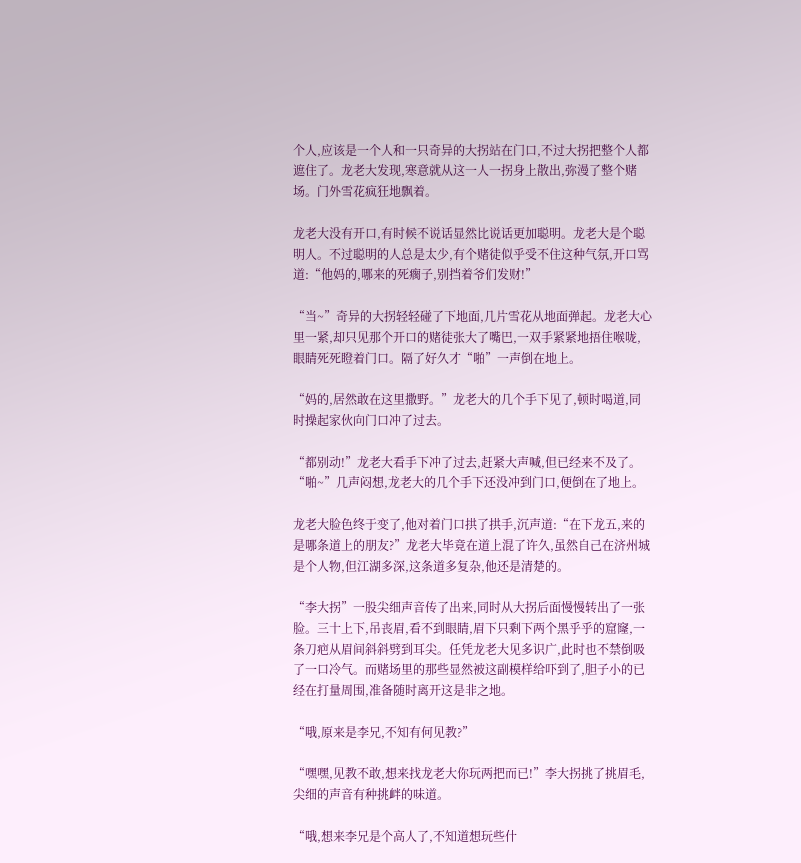个人,应该是一个人和一只奇异的大拐站在门口,不过大拐把整个人都遮住了。龙老大发现,寒意就从这一人一拐身上散出,弥漫了整个赌场。门外雪花疯狂地飘着。

龙老大没有开口,有时候不说话显然比说话更加聪明。龙老大是个聪明人。不过聪明的人总是太少,有个赌徒似乎受不住这种气氛,开口骂道:“他妈的,哪来的死瘸子,别挡着爷们发财!”

“当~”奇异的大拐轻轻碰了下地面,几片雪花从地面弹起。龙老大心里一紧,却只见那个开口的赌徒张大了嘴巴,一双手紧紧地捂住喉咙,眼睛死死瞪着门口。隔了好久才“啪”一声倒在地上。

“妈的,居然敢在这里撒野。”龙老大的几个手下见了,顿时喝道,同时操起家伙向门口冲了过去。

“都别动!”龙老大看手下冲了过去,赶紧大声喊,但已经来不及了。“啪~”几声闷想,龙老大的几个手下还没冲到门口,便倒在了地上。

龙老大脸色终于变了,他对着门口拱了拱手,沉声道:“在下龙五,来的是哪条道上的朋友?”龙老大毕竟在道上混了许久,虽然自己在济州城是个人物,但江湖多深,这条道多复杂,他还是清楚的。

“李大拐”一股尖细声音传了出来,同时从大拐后面慢慢转出了一张脸。三十上下,吊丧眉,看不到眼睛,眉下只剩下两个黑乎乎的窟窿,一条刀疤从眉间斜斜劈到耳尖。任凭龙老大见多识广,此时也不禁倒吸了一口冷气。而赌场里的那些显然被这副模样给吓到了,胆子小的已经在打量周围,准备随时离开这是非之地。

“哦,原来是李兄,不知有何见教?”

“嘿嘿,见教不敢,想来找龙老大你玩两把而已!”李大拐挑了挑眉毛,尖细的声音有种挑衅的味道。

“哦,想来李兄是个高人了,不知道想玩些什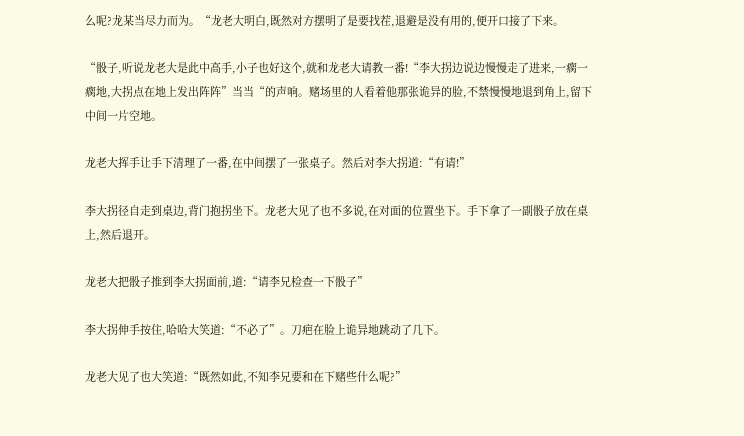么呢?龙某当尽力而为。“龙老大明白,既然对方摆明了是要找茬,退避是没有用的,便开口接了下来。

“骰子,听说龙老大是此中高手,小子也好这个,就和龙老大请教一番!“李大拐边说边慢慢走了进来,一瘸一瘸地,大拐点在地上发出阵阵”当当“的声响。赌场里的人看着他那张诡异的脸,不禁慢慢地退到角上,留下中间一片空地。

龙老大挥手让手下清理了一番,在中间摆了一张桌子。然后对李大拐道:“有请!”

李大拐径自走到桌边,背门抱拐坐下。龙老大见了也不多说,在对面的位置坐下。手下拿了一副骰子放在桌上,然后退开。

龙老大把骰子推到李大拐面前,道:“请李兄检查一下骰子”

李大拐伸手按住,哈哈大笑道:“不必了”。刀疤在脸上诡异地跳动了几下。

龙老大见了也大笑道:“既然如此,不知李兄要和在下赌些什么呢?”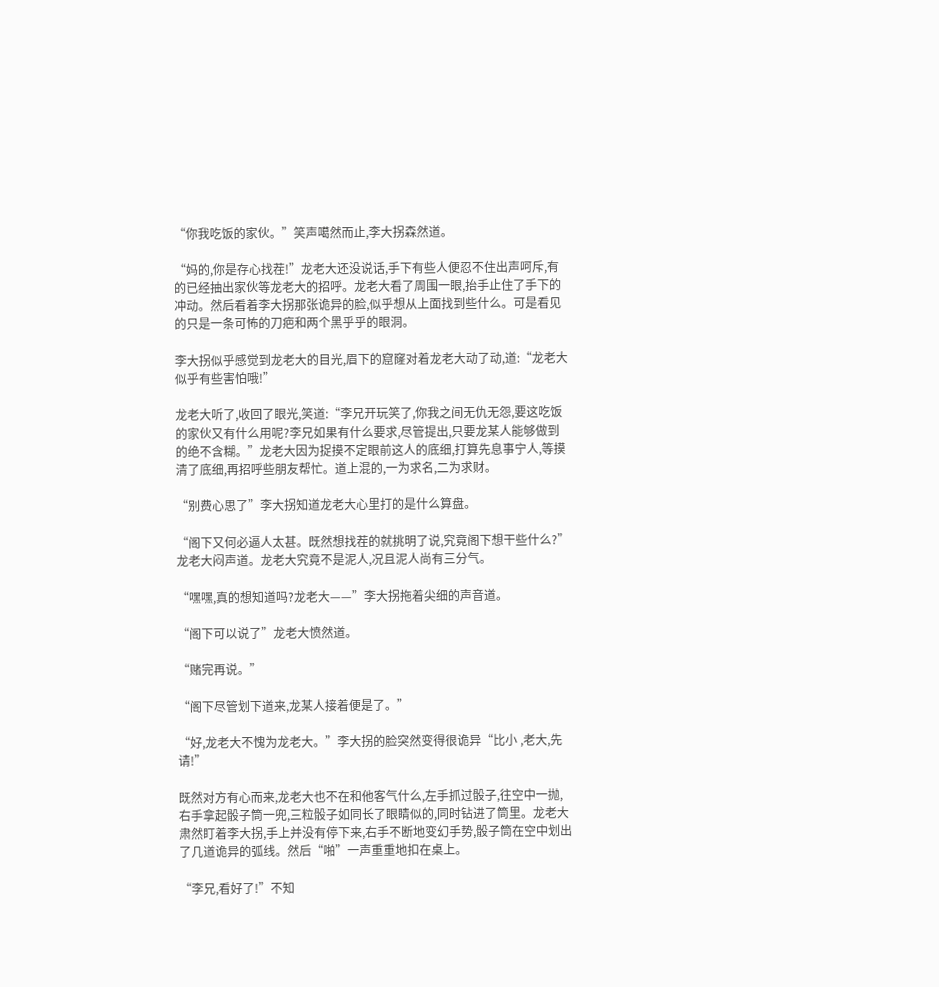“你我吃饭的家伙。”笑声噶然而止,李大拐森然道。

“妈的,你是存心找茬!”龙老大还没说话,手下有些人便忍不住出声呵斥,有的已经抽出家伙等龙老大的招呼。龙老大看了周围一眼,抬手止住了手下的冲动。然后看着李大拐那张诡异的脸,似乎想从上面找到些什么。可是看见的只是一条可怖的刀疤和两个黑乎乎的眼洞。

李大拐似乎感觉到龙老大的目光,眉下的窟窿对着龙老大动了动,道:“龙老大似乎有些害怕哦!”

龙老大听了,收回了眼光,笑道:“李兄开玩笑了,你我之间无仇无怨,要这吃饭的家伙又有什么用呢?李兄如果有什么要求,尽管提出,只要龙某人能够做到的绝不含糊。”龙老大因为捉摸不定眼前这人的底细,打算先息事宁人,等摸清了底细,再招呼些朋友帮忙。道上混的,一为求名,二为求财。

“别费心思了”李大拐知道龙老大心里打的是什么算盘。

“阁下又何必逼人太甚。既然想找茬的就挑明了说,究竟阁下想干些什么?”龙老大闷声道。龙老大究竟不是泥人,况且泥人尚有三分气。

“嘿嘿,真的想知道吗?龙老大——”李大拐拖着尖细的声音道。

“阁下可以说了”龙老大愤然道。

“赌完再说。”

“阁下尽管划下道来,龙某人接着便是了。”

“好,龙老大不愧为龙老大。”李大拐的脸突然变得很诡异“比小 ,老大,先请!”

既然对方有心而来,龙老大也不在和他客气什么,左手抓过骰子,往空中一抛,右手拿起骰子筒一兜,三粒骰子如同长了眼睛似的,同时钻进了筒里。龙老大肃然盯着李大拐,手上并没有停下来,右手不断地变幻手势,骰子筒在空中划出了几道诡异的弧线。然后“啪”一声重重地扣在桌上。

“李兄,看好了!”不知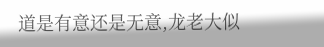道是有意还是无意,龙老大似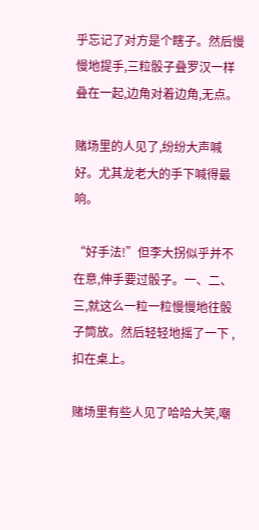乎忘记了对方是个瞎子。然后慢慢地提手,三粒骰子叠罗汉一样叠在一起,边角对着边角,无点。

赌场里的人见了,纷纷大声喊好。尤其龙老大的手下喊得最响。

“好手法!”但李大拐似乎并不在意,伸手要过骰子。一、二、三,就这么一粒一粒慢慢地往骰子筒放。然后轻轻地摇了一下 ,扣在桌上。

赌场里有些人见了哈哈大笑,嘲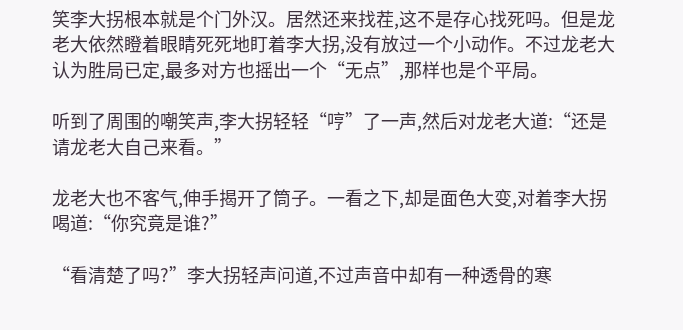笑李大拐根本就是个门外汉。居然还来找茬,这不是存心找死吗。但是龙老大依然瞪着眼睛死死地盯着李大拐,没有放过一个小动作。不过龙老大认为胜局已定,最多对方也摇出一个“无点”,那样也是个平局。

听到了周围的嘲笑声,李大拐轻轻“哼”了一声,然后对龙老大道:“还是请龙老大自己来看。”

龙老大也不客气,伸手揭开了筒子。一看之下,却是面色大变,对着李大拐喝道:“你究竟是谁?”

“看清楚了吗?”李大拐轻声问道,不过声音中却有一种透骨的寒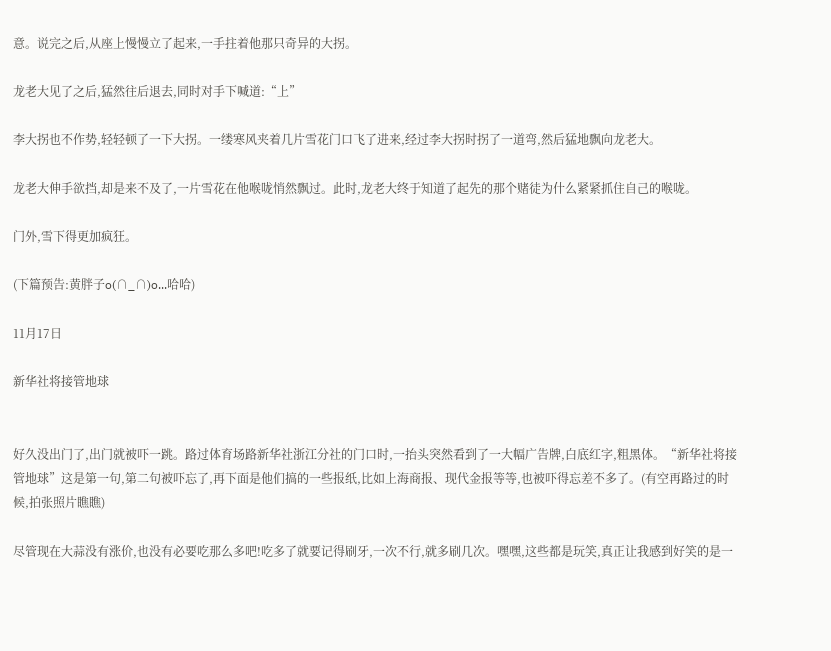意。说完之后,从座上慢慢立了起来,一手拄着他那只奇异的大拐。

龙老大见了之后,猛然往后退去,同时对手下喊道:“上”

李大拐也不作势,轻轻顿了一下大拐。一缕寒风夹着几片雪花门口飞了进来,经过李大拐时拐了一道弯,然后猛地飘向龙老大。

龙老大伸手欲挡,却是来不及了,一片雪花在他喉咙悄然飘过。此时,龙老大终于知道了起先的那个赌徒为什么紧紧抓住自己的喉咙。

门外,雪下得更加疯狂。

(下篇预告:黄胖子o(∩_∩)o...哈哈)

11月17日

新华社将接管地球


好久没出门了,出门就被吓一跳。路过体育场路新华社浙江分社的门口时,一抬头突然看到了一大幅广告牌,白底红字,粗黑体。“新华社将接管地球”这是第一句,第二句被吓忘了,再下面是他们搞的一些报纸,比如上海商报、现代金报等等,也被吓得忘差不多了。(有空再路过的时候,拍张照片瞧瞧)

尽管现在大蒜没有涨价,也没有必要吃那么多吧!吃多了就要记得刷牙,一次不行,就多刷几次。嘿嘿,这些都是玩笑,真正让我感到好笑的是一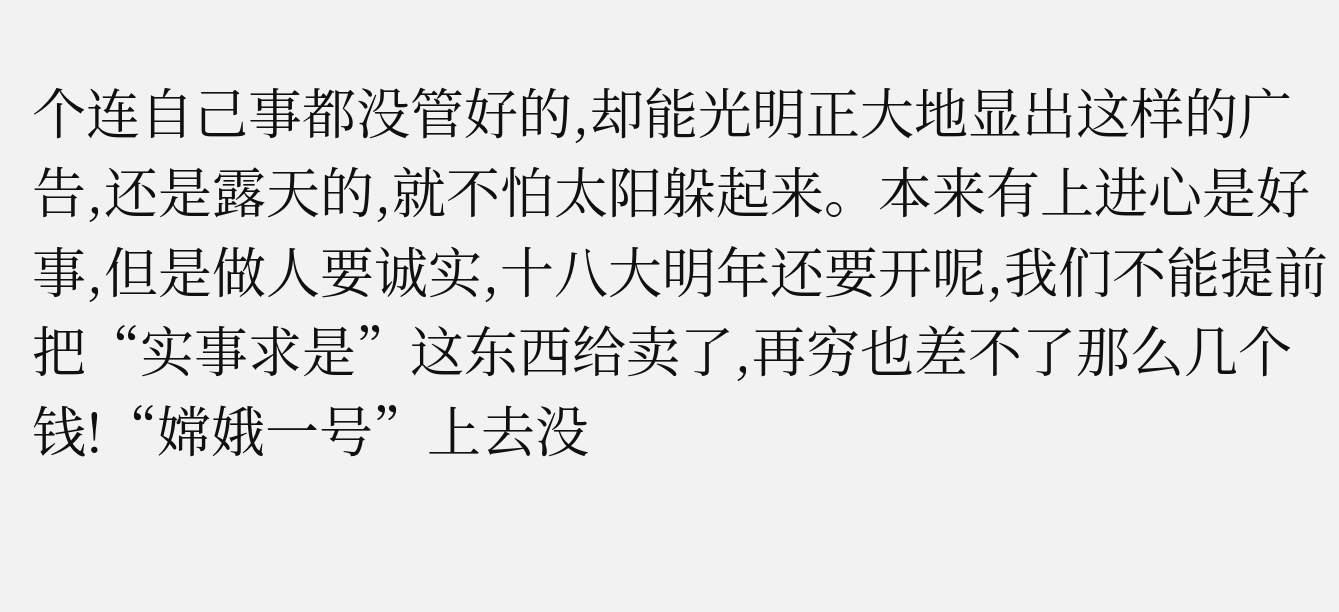个连自己事都没管好的,却能光明正大地显出这样的广告,还是露天的,就不怕太阳躲起来。本来有上进心是好事,但是做人要诚实,十八大明年还要开呢,我们不能提前把“实事求是”这东西给卖了,再穷也差不了那么几个钱!“嫦娥一号”上去没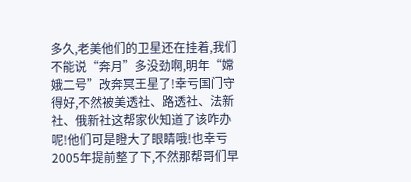多久,老美他们的卫星还在挂着,我们不能说“奔月”多没劲啊,明年“嫦娥二号”改奔冥王星了!幸亏国门守得好,不然被美透社、路透社、法新社、俄新社这帮家伙知道了该咋办呢!他们可是瞪大了眼睛哦!也幸亏2005年提前整了下,不然那帮哥们早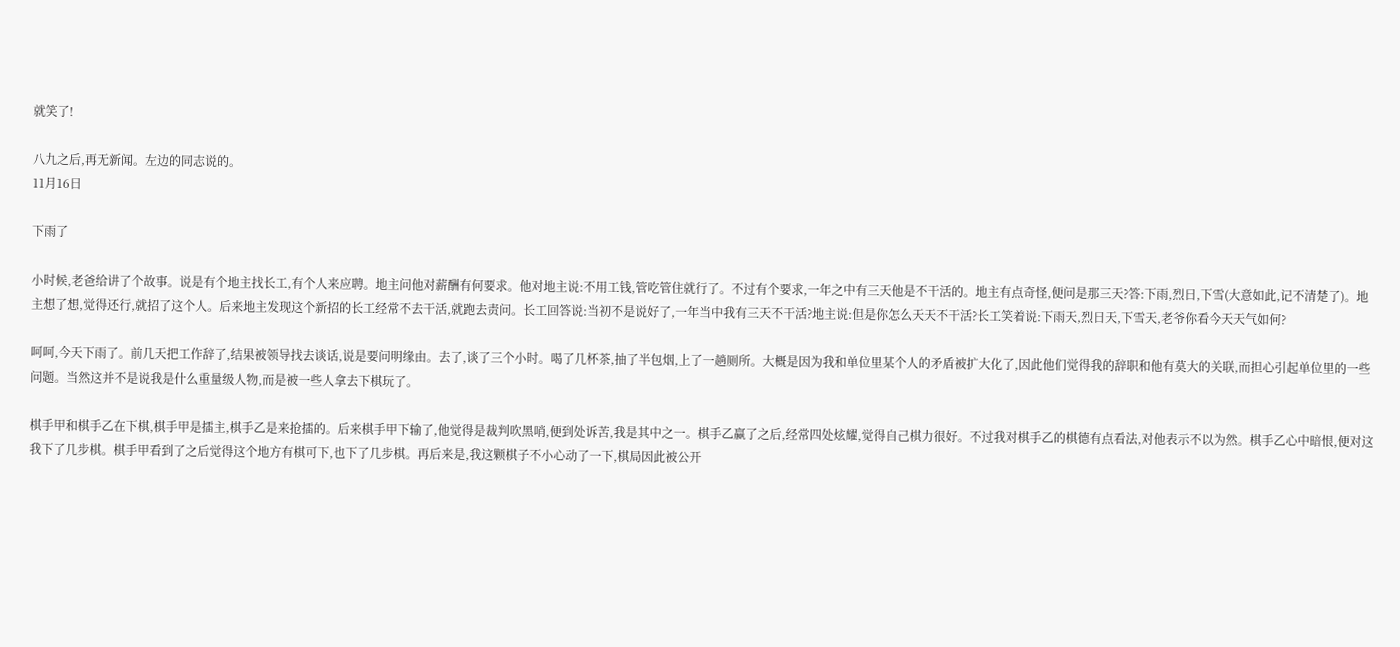就笑了!

八九之后,再无新闻。左边的同志说的。
11月16日

下雨了

小时候,老爸给讲了个故事。说是有个地主找长工,有个人来应聘。地主问他对薪酬有何要求。他对地主说:不用工钱,管吃管住就行了。不过有个要求,一年之中有三天他是不干活的。地主有点奇怪,便问是那三天?答:下雨,烈日,下雪(大意如此,记不清楚了)。地主想了想,觉得还行,就招了这个人。后来地主发现这个新招的长工经常不去干活,就跑去责问。长工回答说:当初不是说好了,一年当中我有三天不干活?地主说:但是你怎么天天不干活?长工笑着说:下雨天,烈日天,下雪天,老爷你看今天天气如何?

呵呵,今天下雨了。前几天把工作辞了,结果被领导找去谈话,说是要问明缘由。去了,谈了三个小时。喝了几杯茶,抽了半包烟,上了一趟厕所。大概是因为我和单位里某个人的矛盾被扩大化了,因此他们觉得我的辞职和他有莫大的关联,而担心引起单位里的一些问题。当然这并不是说我是什么重量级人物,而是被一些人拿去下棋玩了。

棋手甲和棋手乙在下棋,棋手甲是擂主,棋手乙是来抢擂的。后来棋手甲下输了,他觉得是裁判吹黑哨,便到处诉苦,我是其中之一。棋手乙赢了之后,经常四处炫耀,觉得自己棋力很好。不过我对棋手乙的棋德有点看法,对他表示不以为然。棋手乙心中暗恨,便对这我下了几步棋。棋手甲看到了之后觉得这个地方有棋可下,也下了几步棋。再后来是,我这颗棋子不小心动了一下,棋局因此被公开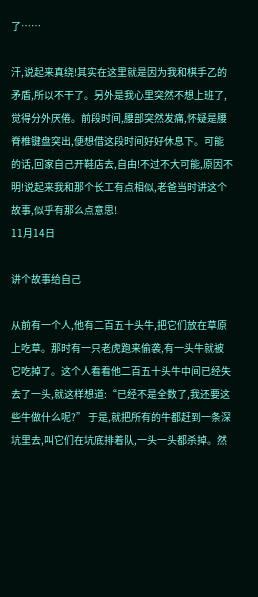了……

汗,说起来真绕!其实在这里就是因为我和棋手乙的矛盾,所以不干了。另外是我心里突然不想上班了,觉得分外厌倦。前段时间,腰部突然发痛,怀疑是腰脊椎键盘突出,便想借这段时间好好休息下。可能的话,回家自己开鞋店去,自由!不过不大可能,原因不明!说起来我和那个长工有点相似,老爸当时讲这个故事,似乎有那么点意思!
11月14日

讲个故事给自己

从前有一个人,他有二百五十头牛,把它们放在草原上吃草。那时有一只老虎跑来偷袭,有一头牛就被它吃掉了。这个人看看他二百五十头牛中间已经失去了一头,就这样想道:“已经不是全数了,我还要这些牛做什么呢?” 于是,就把所有的牛都赶到一条深坑里去,叫它们在坑底排着队,一头一头都杀掉。然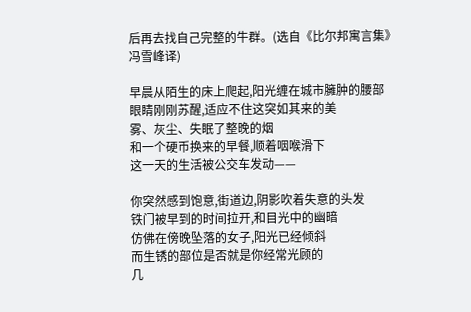后再去找自己完整的牛群。(选自《比尔邦寓言集》 冯雪峰译)

早晨从陌生的床上爬起,阳光缠在城市臃肿的腰部
眼睛刚刚苏醒,适应不住这突如其来的美
雾、灰尘、失眠了整晚的烟
和一个硬币换来的早餐,顺着咽喉滑下
这一天的生活被公交车发动——

你突然感到饱意,街道边,阴影吹着失意的头发
铁门被早到的时间拉开,和目光中的幽暗
仿佛在傍晚坠落的女子,阳光已经倾斜
而生锈的部位是否就是你经常光顾的
几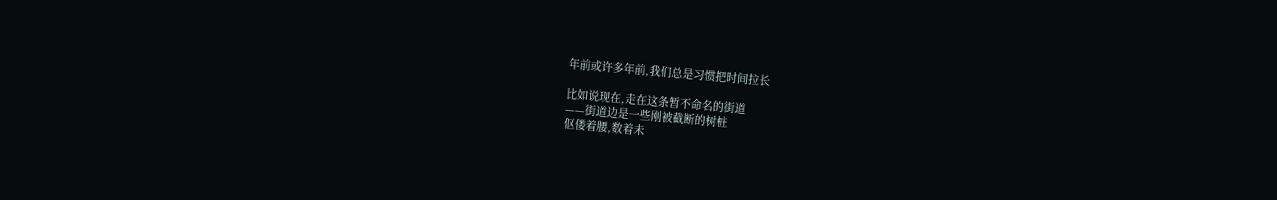年前或许多年前,我们总是习惯把时间拉长

比如说现在,走在这条暂不命名的街道
——街道边是一些刚被截断的树桩
伛偻着腰,数着未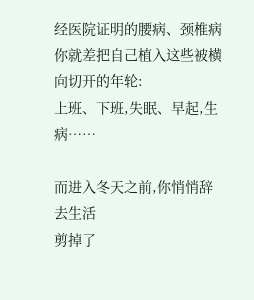经医院证明的腰病、颈椎病
你就差把自己植入这些被横向切开的年轮:
上班、下班,失眠、早起,生病……

而进入冬天之前,你悄悄辞去生活
剪掉了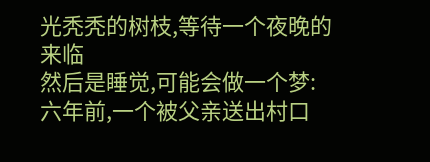光秃秃的树枝,等待一个夜晚的来临
然后是睡觉,可能会做一个梦:
六年前,一个被父亲送出村口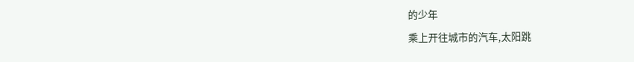的少年
乘上开往城市的汽车,太阳跳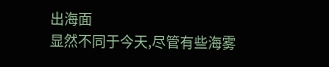出海面
显然不同于今天,尽管有些海雾